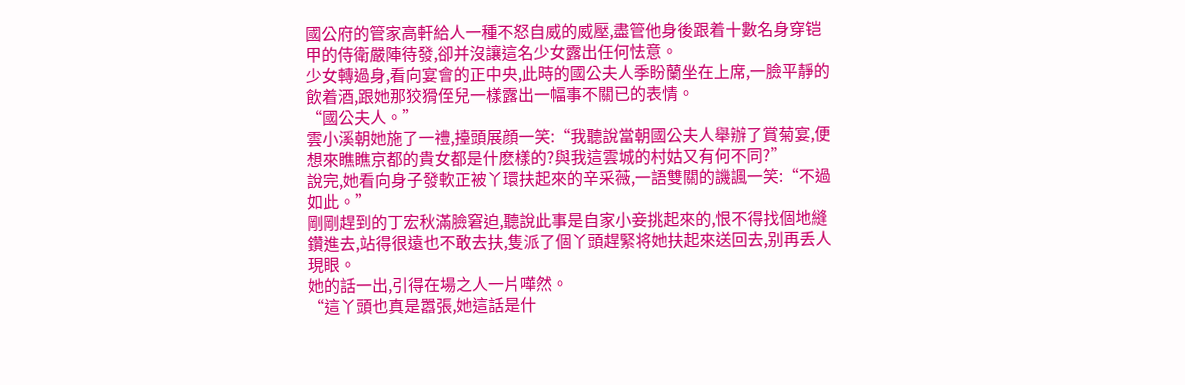國公府的管家高軒給人一種不怒自威的威壓,盡管他身後跟着十數名身穿铠甲的侍衛嚴陣待發,卻并沒讓這名少女露出任何怯意。
少女轉過身,看向宴會的正中央,此時的國公夫人季盼蘭坐在上席,一臉平靜的飲着酒,跟她那狡猾侄兒一樣露出一幅事不關已的表情。
“國公夫人。”
雲小溪朝她施了一禮,擡頭展顔一笑:“我聽說當朝國公夫人舉辦了賞菊宴,便想來瞧瞧京都的貴女都是什麽樣的?與我這雲城的村姑又有何不同?”
說完,她看向身子發軟正被丫環扶起來的辛采薇,一語雙關的譏諷一笑:“不過如此。”
剛剛趕到的丁宏秋滿臉窘迫,聽說此事是自家小妾挑起來的,恨不得找個地縫鑽進去,站得很遠也不敢去扶,隻派了個丫頭趕緊将她扶起來送回去,别再丢人現眼。
她的話一出,引得在場之人一片嘩然。
“這丫頭也真是嚣張,她這話是什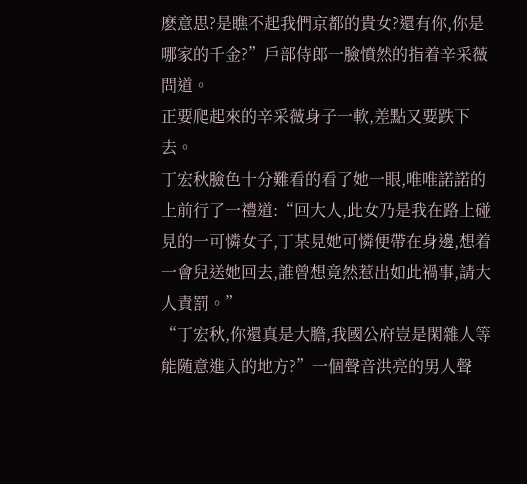麽意思?是瞧不起我們京都的貴女?還有你,你是哪家的千金?”戶部侍郎一臉憤然的指着辛采薇問道。
正要爬起來的辛采薇身子一軟,差點又要跌下去。
丁宏秋臉色十分難看的看了她一眼,唯唯諾諾的上前行了一禮道:“回大人,此女乃是我在路上碰見的一可憐女子,丁某見她可憐便帶在身邊,想着一會兒送她回去,誰曾想竟然惹出如此禍事,請大人責罰。”
“丁宏秋,你還真是大膽,我國公府豈是閑雜人等能随意進入的地方?”一個聲音洪亮的男人聲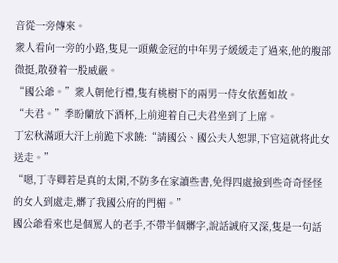音從一旁傳來。
衆人看向一旁的小路,隻見一頭戴金冠的中年男子緩緩走了過來,他的腹部微挺,散發着一股威嚴。
“國公爺。”衆人朝他行禮,隻有桃樹下的兩男一侍女依舊如故。
“夫君。”季盼蘭放下酒杯,上前迎着自己夫君坐到了上席。
丁宏秋滿頭大汗上前跪下求饒:“請國公、國公夫人恕罪,下官這就将此女送走。”
“嗯,丁寺卿若是真的太閑,不防多在家讀些書,免得四處撿到些奇奇怪怪的女人到處走,髒了我國公府的門楣。”
國公爺看來也是個罵人的老手,不帶半個髒字,說話誠府又深,隻是一句話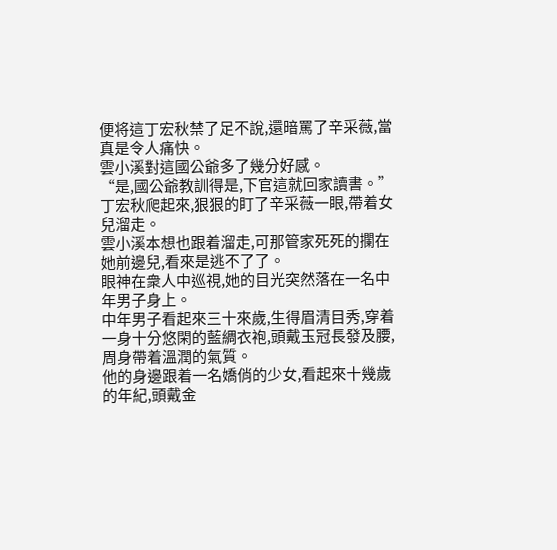便将這丁宏秋禁了足不說,還暗罵了辛采薇,當真是令人痛快。
雲小溪對這國公爺多了幾分好感。
“是,國公爺教訓得是,下官這就回家讀書。”丁宏秋爬起來,狠狠的盯了辛采薇一眼,帶着女兒溜走。
雲小溪本想也跟着溜走,可那管家死死的攔在她前邊兒,看來是逃不了了。
眼神在衆人中巡視,她的目光突然落在一名中年男子身上。
中年男子看起來三十來歲,生得眉清目秀,穿着一身十分悠閑的藍綢衣袍,頭戴玉冠長發及腰,周身帶着溫潤的氣質。
他的身邊跟着一名嬌俏的少女,看起來十幾歲的年紀,頭戴金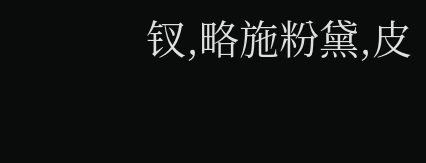钗,略施粉黛,皮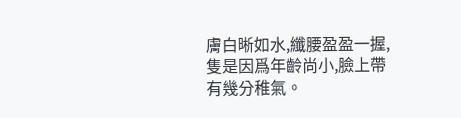膚白晰如水,纖腰盈盈一握,隻是因爲年齡尚小,臉上帶有幾分稚氣。